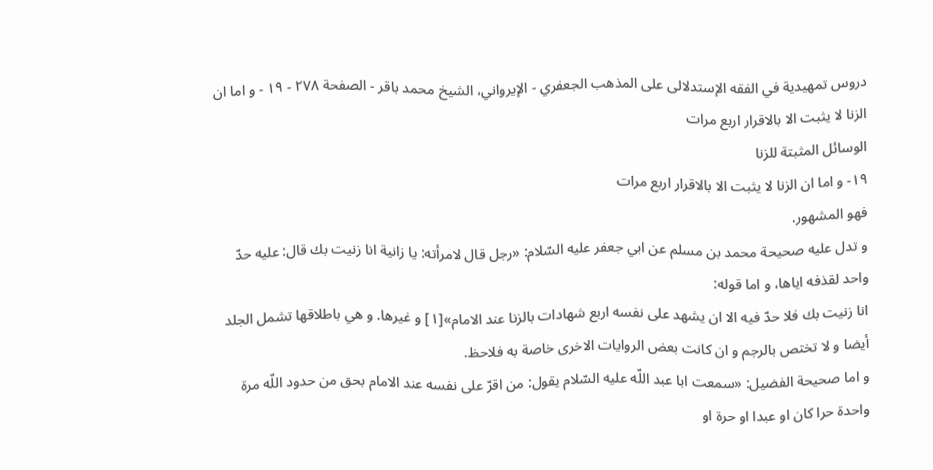دروس تمهيدية في الفقه الإستدلالى على المذهب الجعفري - الإيرواني، الشيخ محمد باقر - الصفحة ٢٧٨ - ١٩ - و اما ان الزنا لا يثبت الا بالاقرار اربع مرات
الوسائل المثبتة للزنا
١٩- و اما ان الزنا لا يثبت الا بالاقرار اربع مرات
فهو المشهور.
و تدل عليه صحيحة محمد بن مسلم عن ابي جعفر عليه السّلام: «رجل قال لامرأته: يا زانية انا زنيت بك قال: عليه حدّ واحد لقذفه اياها، و اما قوله:
انا زنيت بك فلا حدّ فيه الا ان يشهد على نفسه اربع شهادات بالزنا عند الامام»[١] و غيرها. و هي باطلاقها تشمل الجلد أيضا و لا تختص بالرجم و ان كانت بعض الروايات الاخرى خاصة به فلاحظ.
و اما صحيحة الفضيل: «سمعت ابا عبد اللّه عليه السّلام يقول: من اقرّ على نفسه عند الامام بحق من حدود اللّه مرة واحدة حرا كان او عبدا او حرة او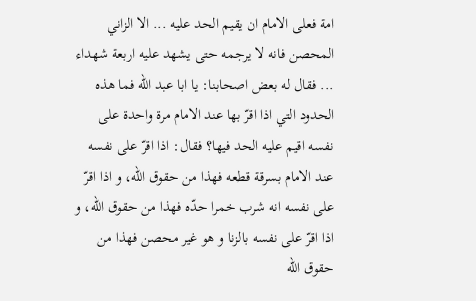امة فعلى الامام ان يقيم الحد عليه ... الا الزاني المحصن فانه لا يرجمه حتى يشهد عليه اربعة شهداء ... فقال له بعض اصحابنا: يا ابا عبد اللّه فما هذه الحدود التي اذا اقرّ بها عند الامام مرة واحدة على نفسه اقيم عليه الحد فيها؟ فقال: اذا اقرّ على نفسه عند الامام بسرقة قطعه فهذا من حقوق اللّه، و اذا اقرّ على نفسه انه شرب خمرا حدّه فهذا من حقوق اللّه، و اذا اقرّ على نفسه بالزنا و هو غير محصن فهذا من حقوق اللّه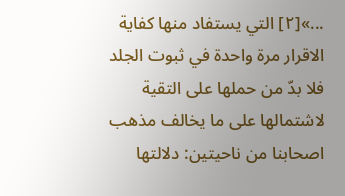...»[٢] التي يستفاد منها كفاية الاقرار مرة واحدة في ثبوت الجلد فلا بدّ من حملها على التقية لاشتمالها على ما يخالف مذهب اصحابنا من ناحيتين: دلالتها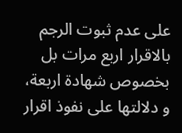على عدم ثبوت الرجم بالاقرار اربع مرات بل بخصوص شهادة اربعة، و دلالتها على نفوذ اقرار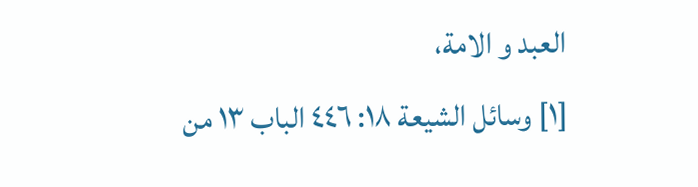العبد و الامة،
[١] وسائل الشيعة ١٨: ٤٤٦ الباب ١٣ من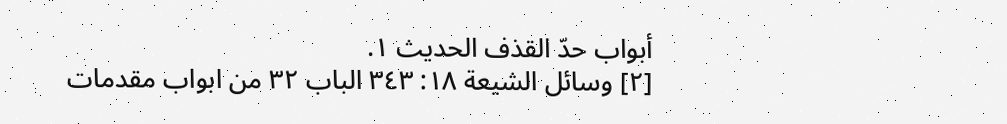أبواب حدّ القذف الحديث ١.
[٢] وسائل الشيعة ١٨: ٣٤٣ الباب ٣٢ من ابواب مقدمات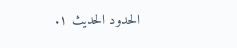الحدود الحديث ١.